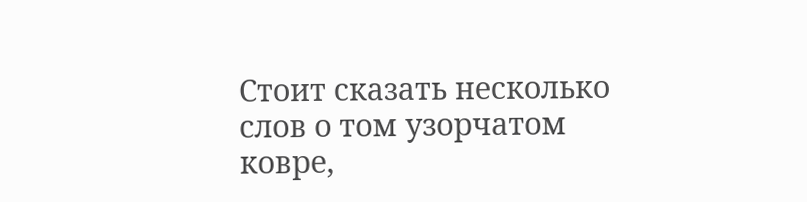Стоит сказать несколько слов о том узорчатом ковре,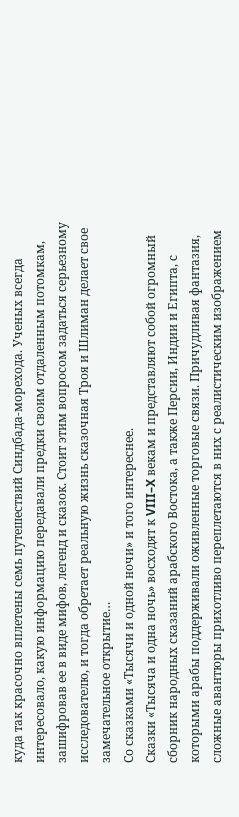куда так красочно вплетены семь путешествий Синдбада-морехода. Ученых всегда интересовало, какую информацию передавали предки своим отдаленным потомкам, зашифровав ее в виде мифов, легенд и сказок. Стоит этим вопросом задаться серьезному исследователю, и тогда обретает реальную жизнь сказочная Троя и Шлиман делает свое замечательное открытие…
Со сказками «Тысячи и одной ночи» и того интереснее.
Сказки «Тысяча и одна ночь» восходят к VIII–X векам и представляют собой огромный сборник народных сказаний арабского Востока, а также Персии, Индии и Египта, с которыми арабы поддерживали оживленные торговые связи. Причудливая фантазия, сложные авантюры прихотливо переплетаются в них с реалистическим изображением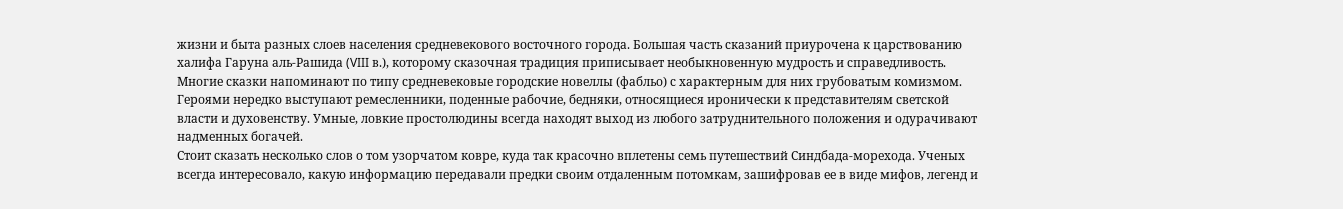жизни и быта разных слоев населения средневекового восточного города. Большая часть сказаний приурочена к царствованию халифа Гаруна аль-Рашида (VIII в.), которому сказочная традиция приписывает необыкновенную мудрость и справедливость. Многие сказки напоминают по типу средневековые городские новеллы (фабльо) с характерным для них грубоватым комизмом. Героями нередко выступают ремесленники, поденные рабочие, бедняки, относящиеся иронически к представителям светской власти и духовенству. Умные, ловкие простолюдины всегда находят выход из любого затруднительного положения и одурачивают надменных богачей.
Стоит сказать несколько слов о том узорчатом ковре, куда так красочно вплетены семь путешествий Синдбада-морехода. Ученых всегда интересовало, какую информацию передавали предки своим отдаленным потомкам, зашифровав ее в виде мифов, легенд и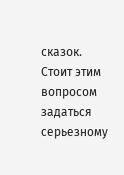сказок. Стоит этим вопросом задаться серьезному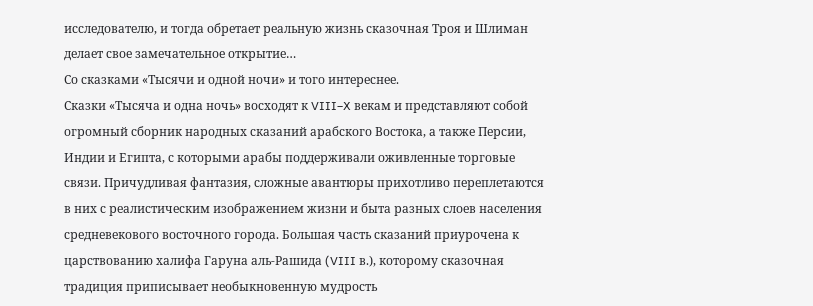исследователю, и тогда обретает реальную жизнь сказочная Троя и Шлиман делает свое замечательное открытие…
Со сказками «Тысячи и одной ночи» и того интереснее.
Сказки «Тысяча и одна ночь» восходят к VIII–X векам и представляют собой огромный сборник народных сказаний арабского Востока, а также Персии, Индии и Египта, с которыми арабы поддерживали оживленные торговые связи. Причудливая фантазия, сложные авантюры прихотливо переплетаются в них с реалистическим изображением жизни и быта разных слоев населения средневекового восточного города. Большая часть сказаний приурочена к царствованию халифа Гаруна аль-Рашида (VIII в.), которому сказочная традиция приписывает необыкновенную мудрость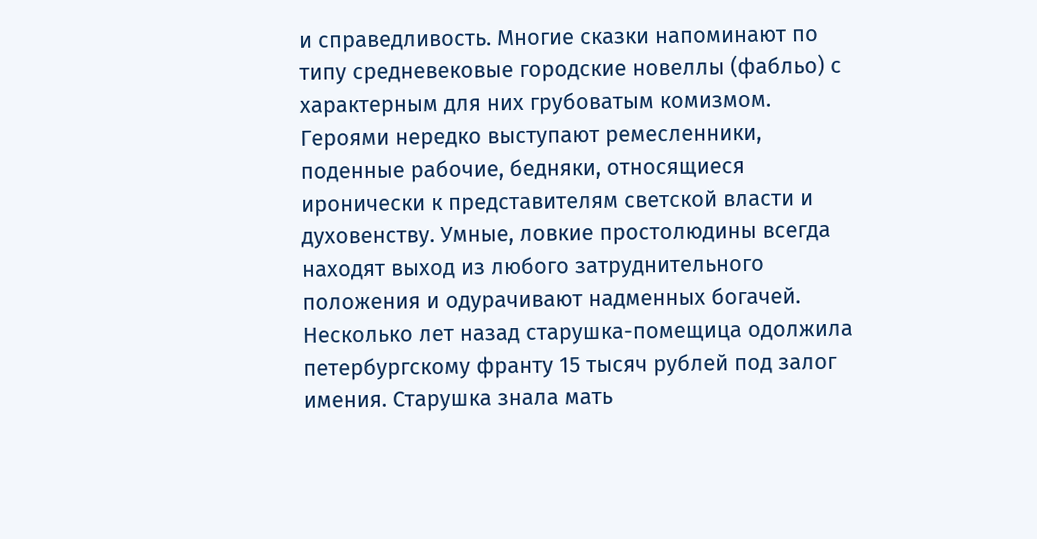и справедливость. Многие сказки напоминают по типу средневековые городские новеллы (фабльо) с характерным для них грубоватым комизмом. Героями нередко выступают ремесленники, поденные рабочие, бедняки, относящиеся иронически к представителям светской власти и духовенству. Умные, ловкие простолюдины всегда находят выход из любого затруднительного положения и одурачивают надменных богачей.
Несколько лет назад старушка-помещица одолжила петербургскому франту 15 тысяч рублей под залог имения. Старушка знала мать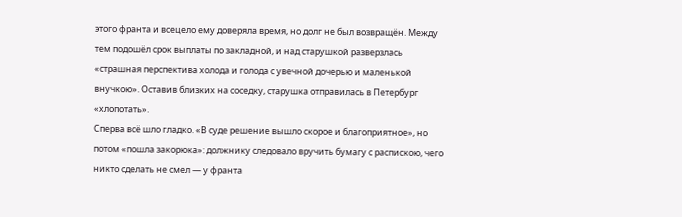этого франта и всецело ему доверяла время, но долг не был возвращён. Между тем подошёл срок выплаты по закладной, и над старушкой разверзлась «страшная перспектива холода и голода с увечной дочерью и маленькой внучкою». Оставив близких на соседку, старушка отправилась в Петербург «хлопотать».
Сперва всё шло гладко. «В суде решение вышло скорое и благоприятное», но потом «пошла закорюка»: должнику следовало вручить бумагу с распискою, чего никто сделать не смел — у франта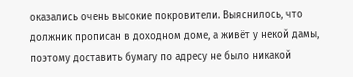оказались очень высокие покровители. Выяснилось, что должник прописан в доходном доме, а живёт у некой дамы, поэтому доставить бумагу по адресу не было никакой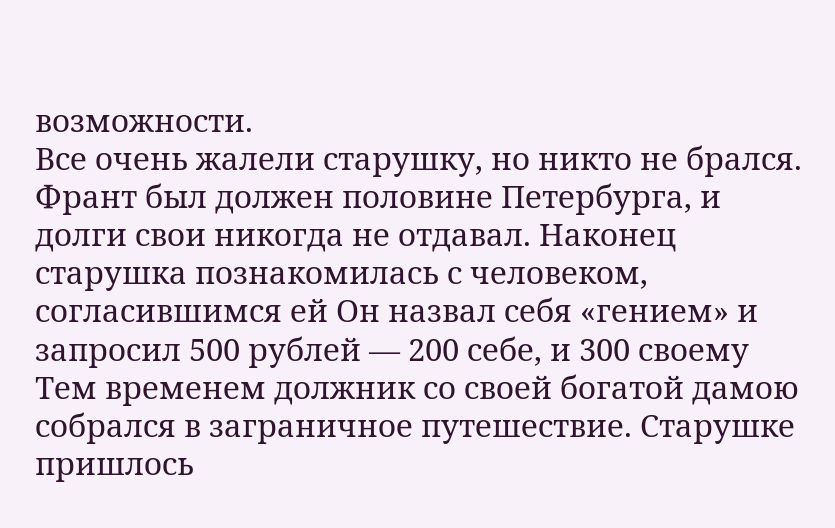возможности.
Все очень жалели старушку, но никто не брался. Франт был должен половине Петербурга, и долги свои никогда не отдавал. Наконец старушка познакомилась с человеком, согласившимся ей Он назвал себя «гением» и запросил 500 рублей — 200 себе, и 300 своему Тем временем должник со своей богатой дамою собрался в заграничное путешествие. Старушке пришлось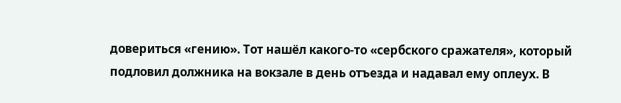довериться «гению». Тот нашёл какого-то «сербского сражателя», который подловил должника на вокзале в день отъезда и надавал ему оплеух. В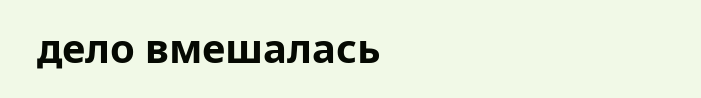дело вмешалась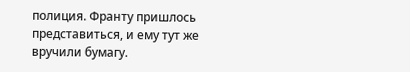полиция. Франту пришлось представиться, и ему тут же вручили бумагу.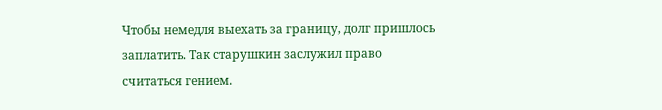Чтобы немедля выехать за границу, долг пришлось заплатить. Так старушкин заслужил право считаться гением.